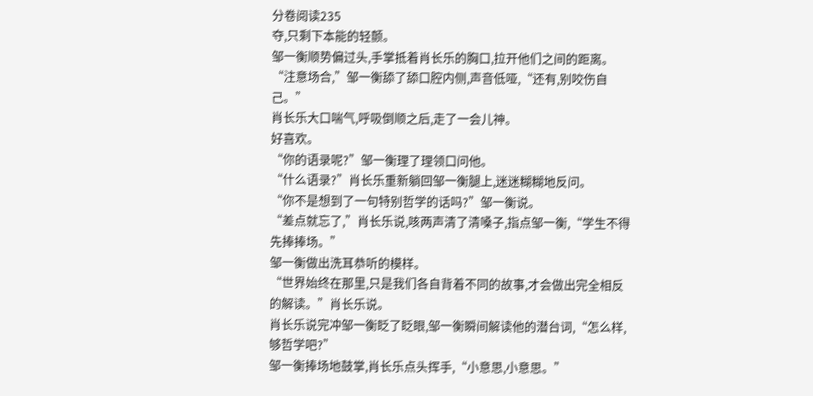分卷阅读235
夺,只剩下本能的轻颤。
邹一衡顺势偏过头,手掌抵着肖长乐的胸口,拉开他们之间的距离。
“注意场合,”邹一衡舔了舔口腔内侧,声音低哑,“还有,别咬伤自己。”
肖长乐大口喘气,呼吸倒顺之后,走了一会儿神。
好喜欢。
“你的语录呢?”邹一衡理了理领口问他。
“什么语录?”肖长乐重新躺回邹一衡腿上,迷迷糊糊地反问。
“你不是想到了一句特别哲学的话吗?”邹一衡说。
“差点就忘了,”肖长乐说,咳两声清了清嗓子,指点邹一衡,“学生不得先捧捧场。”
邹一衡做出洗耳恭听的模样。
“世界始终在那里,只是我们各自背着不同的故事,才会做出完全相反的解读。”肖长乐说。
肖长乐说完冲邹一衡眨了眨眼,邹一衡瞬间解读他的潜台词,“怎么样,够哲学吧?”
邹一衡捧场地鼓掌,肖长乐点头挥手,“小意思,小意思。”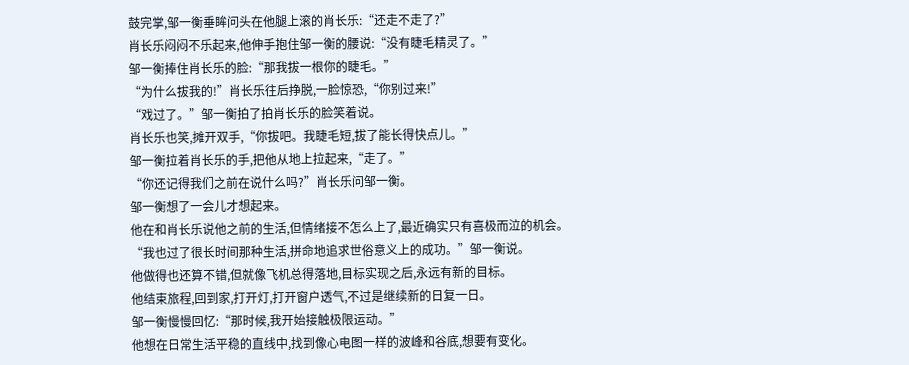鼓完掌,邹一衡垂眸问头在他腿上滚的肖长乐:“还走不走了?”
肖长乐闷闷不乐起来,他伸手抱住邹一衡的腰说:“没有睫毛精灵了。”
邹一衡捧住肖长乐的脸:“那我拔一根你的睫毛。”
“为什么拔我的!”肖长乐往后挣脱,一脸惊恐,“你别过来!”
“戏过了。”邹一衡拍了拍肖长乐的脸笑着说。
肖长乐也笑,摊开双手,“你拔吧。我睫毛短,拔了能长得快点儿。”
邹一衡拉着肖长乐的手,把他从地上拉起来,“走了。”
“你还记得我们之前在说什么吗?”肖长乐问邹一衡。
邹一衡想了一会儿才想起来。
他在和肖长乐说他之前的生活,但情绪接不怎么上了,最近确实只有喜极而泣的机会。
“我也过了很长时间那种生活,拼命地追求世俗意义上的成功。”邹一衡说。
他做得也还算不错,但就像飞机总得落地,目标实现之后,永远有新的目标。
他结束旅程,回到家,打开灯,打开窗户透气,不过是继续新的日复一日。
邹一衡慢慢回忆:“那时候,我开始接触极限运动。”
他想在日常生活平稳的直线中,找到像心电图一样的波峰和谷底,想要有变化。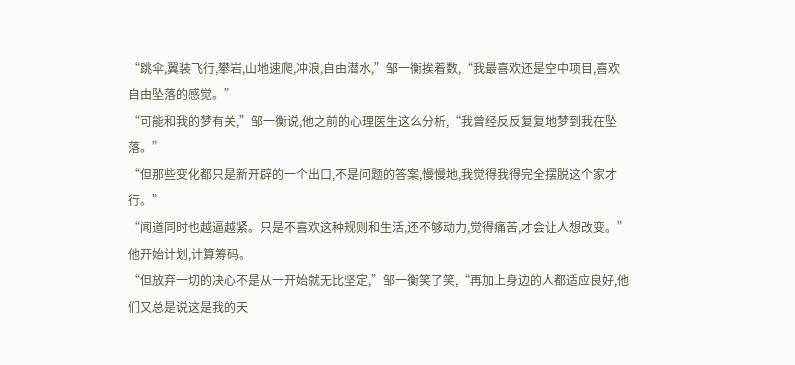“跳伞,翼装飞行,攀岩,山地速爬,冲浪,自由潜水,”邹一衡挨着数,“我最喜欢还是空中项目,喜欢自由坠落的感觉。”
“可能和我的梦有关,”邹一衡说,他之前的心理医生这么分析,“我曾经反反复复地梦到我在坠落。”
“但那些变化都只是新开辟的一个出口,不是问题的答案,慢慢地,我觉得我得完全摆脱这个家才行。”
“闻道同时也越逼越紧。只是不喜欢这种规则和生活,还不够动力,觉得痛苦,才会让人想改变。”
他开始计划,计算筹码。
“但放弃一切的决心不是从一开始就无比坚定,”邹一衡笑了笑,“再加上身边的人都适应良好,他们又总是说这是我的天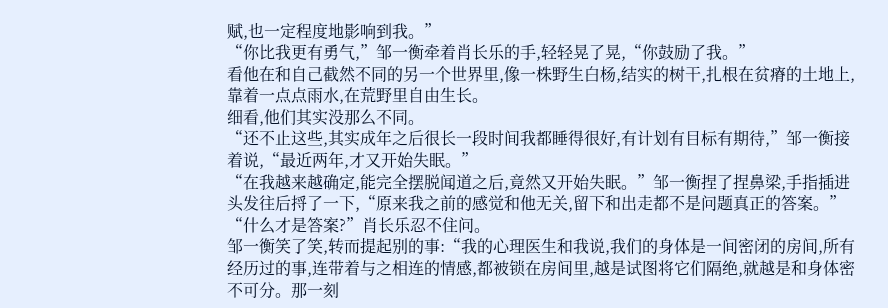赋,也一定程度地影响到我。”
“你比我更有勇气,”邹一衡牵着肖长乐的手,轻轻晃了晃,“你鼓励了我。”
看他在和自己截然不同的另一个世界里,像一株野生白杨,结实的树干,扎根在贫瘠的土地上,靠着一点点雨水,在荒野里自由生长。
细看,他们其实没那么不同。
“还不止这些,其实成年之后很长一段时间我都睡得很好,有计划有目标有期待,”邹一衡接着说,“最近两年,才又开始失眠。”
“在我越来越确定,能完全摆脱闻道之后,竟然又开始失眠。”邹一衡捏了捏鼻梁,手指插进头发往后捋了一下,“原来我之前的感觉和他无关,留下和出走都不是问题真正的答案。”
“什么才是答案?”肖长乐忍不住问。
邹一衡笑了笑,转而提起别的事:“我的心理医生和我说,我们的身体是一间密闭的房间,所有经历过的事,连带着与之相连的情感,都被锁在房间里,越是试图将它们隔绝,就越是和身体密不可分。那一刻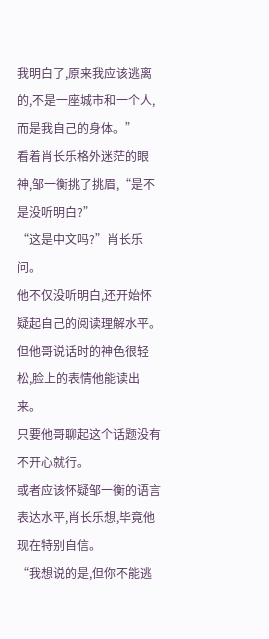我明白了,原来我应该逃离的,不是一座城市和一个人,而是我自己的身体。”
看着肖长乐格外迷茫的眼神,邹一衡挑了挑眉,“是不是没听明白?”
“这是中文吗?”肖长乐问。
他不仅没听明白,还开始怀疑起自己的阅读理解水平。
但他哥说话时的神色很轻松,脸上的表情他能读出来。
只要他哥聊起这个话题没有不开心就行。
或者应该怀疑邹一衡的语言表达水平,肖长乐想,毕竟他现在特别自信。
“我想说的是,但你不能逃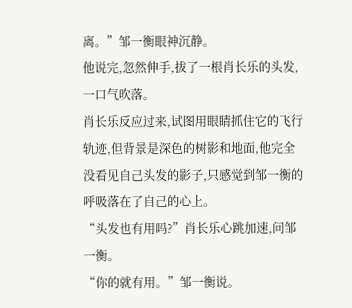离。”邹一衡眼神沉静。
他说完,忽然伸手,拔了一根肖长乐的头发,一口气吹落。
肖长乐反应过来,试图用眼睛抓住它的飞行轨迹,但背景是深色的树影和地面,他完全没看见自己头发的影子,只感觉到邹一衡的呼吸落在了自己的心上。
“头发也有用吗?”肖长乐心跳加速,问邹一衡。
“你的就有用。”邹一衡说。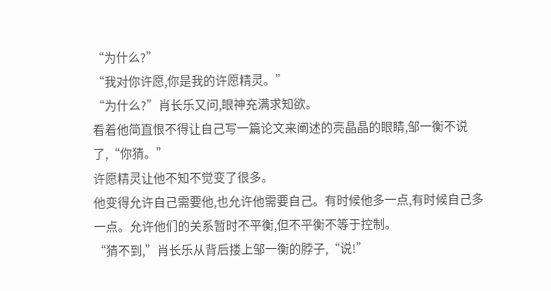“为什么?”
“我对你许愿,你是我的许愿精灵。”
“为什么?”肖长乐又问,眼神充满求知欲。
看着他简直恨不得让自己写一篇论文来阐述的亮晶晶的眼睛,邹一衡不说了,“你猜。”
许愿精灵让他不知不觉变了很多。
他变得允许自己需要他,也允许他需要自己。有时候他多一点,有时候自己多一点。允许他们的关系暂时不平衡,但不平衡不等于控制。
“猜不到,”肖长乐从背后搂上邹一衡的脖子,“说!”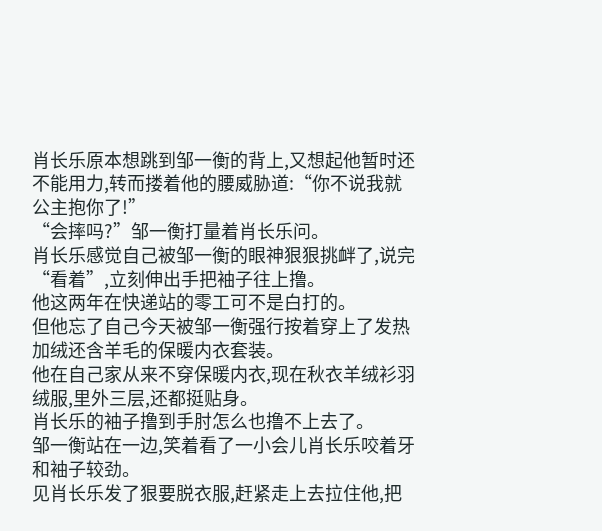肖长乐原本想跳到邹一衡的背上,又想起他暂时还不能用力,转而搂着他的腰威胁道:“你不说我就公主抱你了!”
“会摔吗?”邹一衡打量着肖长乐问。
肖长乐感觉自己被邹一衡的眼神狠狠挑衅了,说完“看着”,立刻伸出手把袖子往上撸。
他这两年在快递站的零工可不是白打的。
但他忘了自己今天被邹一衡强行按着穿上了发热加绒还含羊毛的保暖内衣套装。
他在自己家从来不穿保暖内衣,现在秋衣羊绒衫羽绒服,里外三层,还都挺贴身。
肖长乐的袖子撸到手肘怎么也撸不上去了。
邹一衡站在一边,笑着看了一小会儿肖长乐咬着牙和袖子较劲。
见肖长乐发了狠要脱衣服,赶紧走上去拉住他,把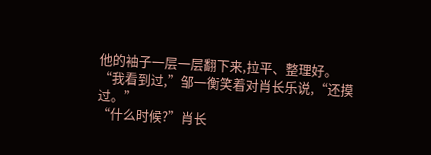他的袖子一层一层翻下来,拉平、整理好。
“我看到过,”邹一衡笑着对肖长乐说,“还摸过。”
“什么时候?”肖长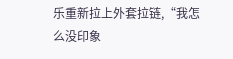乐重新拉上外套拉链,“我怎么没印象